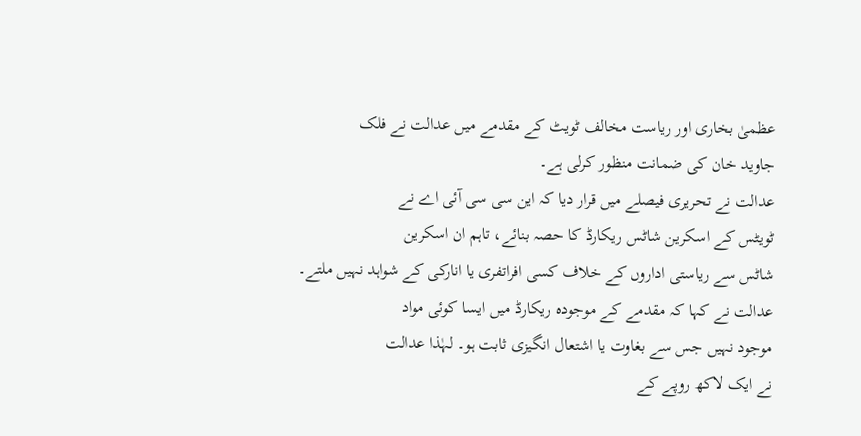عظمیٰ بخاری اور ریاست مخالف ٹویٹ کے مقدمے میں عدالت نے فلک
جاوید خان کی ضمانت منظور کرلی ہے۔
عدالت نے تحریری فیصلے میں قرار دیا کہ این سی سی آئی اے نے
ٹویٹس کے اسکرین شاٹس ریکارڈ کا حصہ بنائے، تاہم ان اسکرین
شاٹس سے ریاستی اداروں کے خلاف کسی افراتفری یا انارکی کے شواہد نہیں ملتے۔
عدالت نے کہا کہ مقدمے کے موجودہ ریکارڈ میں ایسا کوئی مواد
موجود نہیں جس سے بغاوت یا اشتعال انگیزی ثابت ہو۔ لہٰذا عدالت
نے ایک لاکھ روپے کے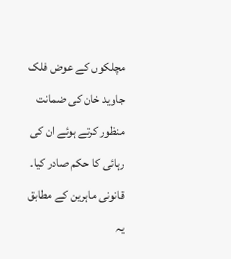مچلکوں کے عوض فلک جاوید خان کی ضمانت
منظور کرتے ہوئے ان کی رہائی کا حکم صادر کیا۔
قانونی ماہرین کے مطابق یہ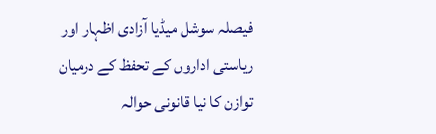فیصلہ سوشل میڈیا آزادی اظہار اور
ریاستی اداروں کے تحفظ کے درمیان توازن کا نیا قانونی حوالہ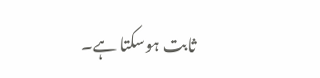ثابت ہوسکتا ہے۔